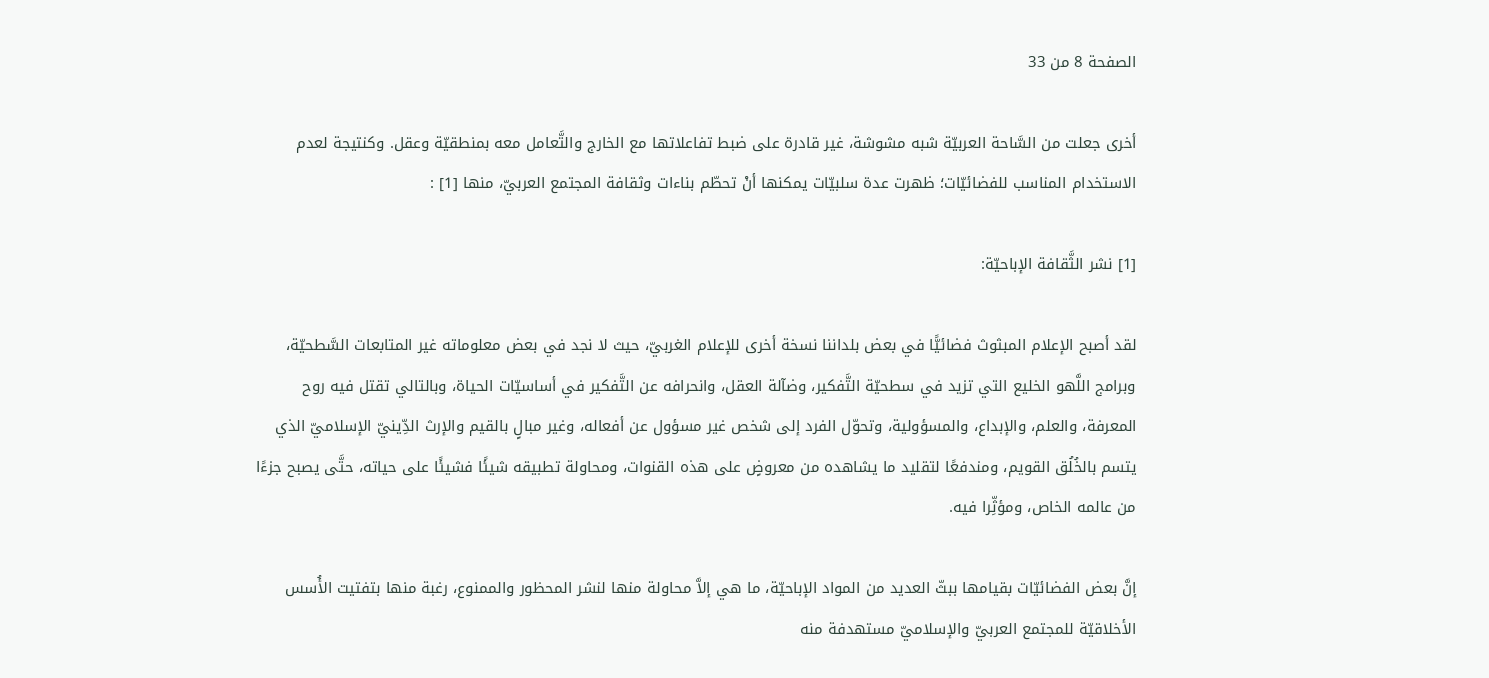الصفحة 8 من 33

أخرى جعلت من السَّاحة العربيّة شبه مشوشة، غير قادرة على ضبط تفاعلاتها مع الخارج والتَّعامل معه بمنطقيّة وعقل. وكنتيجة لعدم الاستخدام المناسب للفضائيّات؛ ظهرت عدة سلبيّات يمكنها أنْ تحطّم بناءات وثقافة المجتمع العربيّ، منها [1] :

[1] نشر الثَّقافة الإباحيّة:

لقد أصبح الإعلام المبثوث فضائيًّا في بعض بلداننا نسخة أخرى للإعلام الغربيّ، حيث لا نجد في بعض معلوماته غير المتابعات السَّطحيّة، وبرامج اللَّهو الخليع التي تزيد في سطحيّة التَّفكير، وضآلة العقل، وانحرافه عن التَّفكير في أساسيّات الحياة، وبالتالي تقتل فيه روح المعرفة، والعلم، والإبداع، والمسؤولية، وتحوّل الفرد إلى شخص غير مسؤول عن أفعاله، وغير مبالٍ بالقيم والإرث الدِّينيّ الإسلاميّ الذي يتسم بالخُلُق القويم، ومندفعًا لتقليد ما يشاهده من معروضٍ على هذه القنوات، ومحاولة تطبيقه شيئًا فشيئًا على حياته، حتَّى يصبح جزءًا من عالمه الخاص، ومؤثِّرا فيه.

إنَّ بعض الفضائيّات بقيامها ببثّ العديد من المواد الإباحيّة، ما هي إلاَّ محاولة منها لنشر المحظور والممنوع، رغبة منها بتفتيت الأُسس الأخلاقيّة للمجتمع العربيّ والإسلاميّ مستهدفة منه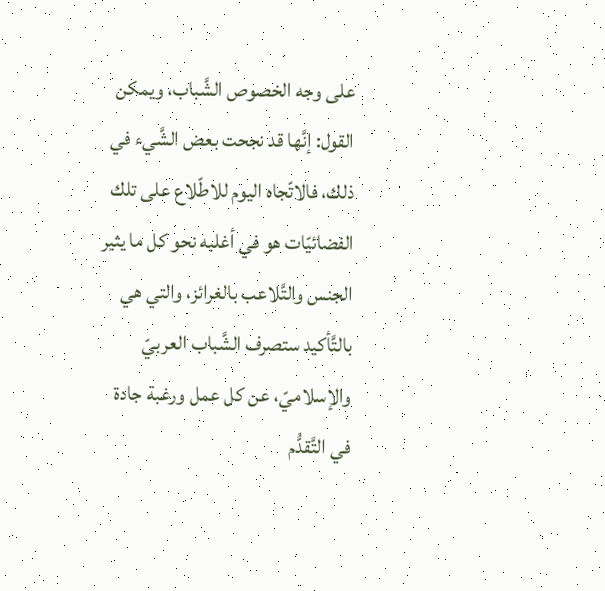على وجه الخصوص الشَّباب، ويمكن القول: إنَّها قد نجحت بعض الشَّيء في ذلك، فالاتّجاه اليوم للاطّلاع على تلك الفضائيّات هو في أغلبه نحو كل ما يثير الجنس والتَّلاعب بالغرائز، والتي هي بالتَّأكيد ستصرف الشَّباب العربيّ والإسلاميّ، عن كل عمل ورغبة جادة في التَّقدُّم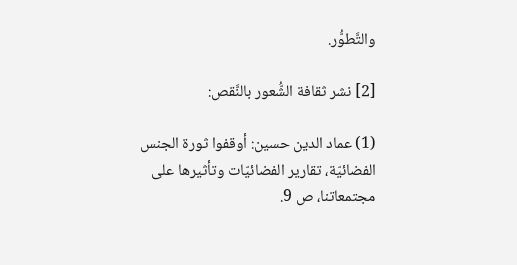والتَّطوُّر.

[2] نشر ثقافة الشُّعور بالنَّقص:

(1) عماد الدين حسين: أوقفوا ثورة الجنس الفضائيّة، تقارير الفضائيّات وتأثيرها على مجتمعاتنا، ص 9.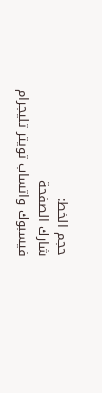حجم الخط:
شارك الصفحة
فيسبوك واتساب تويتر تليجرام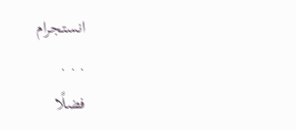انستجرام
. . .
فضلًا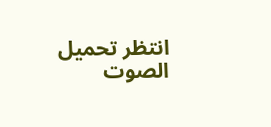انتظر تحميل الصوت